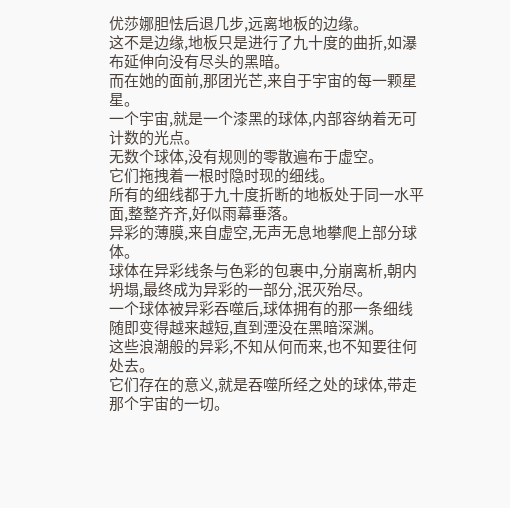优莎娜胆怯后退几步,远离地板的边缘。
这不是边缘,地板只是进行了九十度的曲折,如瀑布延伸向没有尽头的黑暗。
而在她的面前,那团光芒,来自于宇宙的每一颗星星。
一个宇宙,就是一个漆黑的球体,内部容纳着无可计数的光点。
无数个球体,没有规则的零散遍布于虚空。
它们拖拽着一根时隐时现的细线。
所有的细线都于九十度折断的地板处于同一水平面,整整齐齐,好似雨幕垂落。
异彩的薄膜,来自虚空,无声无息地攀爬上部分球体。
球体在异彩线条与色彩的包裹中,分崩离析,朝内坍塌,最终成为异彩的一部分,泯灭殆尽。
一个球体被异彩吞噬后,球体拥有的那一条细线随即变得越来越短,直到湮没在黑暗深渊。
这些浪潮般的异彩,不知从何而来,也不知要往何处去。
它们存在的意义,就是吞噬所经之处的球体,带走那个宇宙的一切。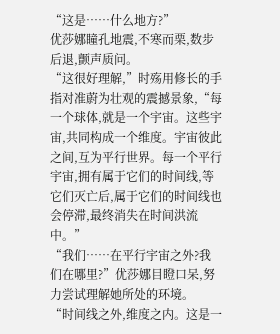“这是……什么地方?”
优莎娜瞳孔地震,不寒而栗,数步后退,颤声质问。
“这很好理解,”时殇用修长的手指对准蔚为壮观的震撼景象,“每一个球体,就是一个宇宙。这些宇宙,共同构成一个维度。宇宙彼此之间,互为平行世界。每一个平行宇宙,拥有属于它们的时间线,等它们灭亡后,属于它们的时间线也会停滞,最终消失在时间洪流中。”
“我们……在平行宇宙之外?我们在哪里?”优莎娜目瞪口呆,努力尝试理解她所处的环境。
“时间线之外,维度之内。这是一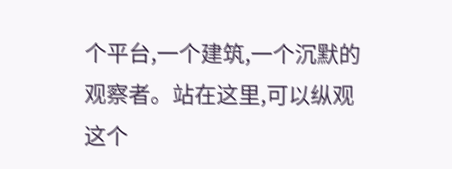个平台,一个建筑,一个沉默的观察者。站在这里,可以纵观这个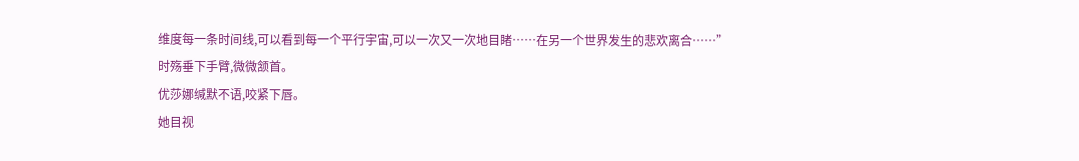维度每一条时间线,可以看到每一个平行宇宙,可以一次又一次地目睹……在另一个世界发生的悲欢离合……”
时殇垂下手臂,微微颔首。
优莎娜缄默不语,咬紧下唇。
她目视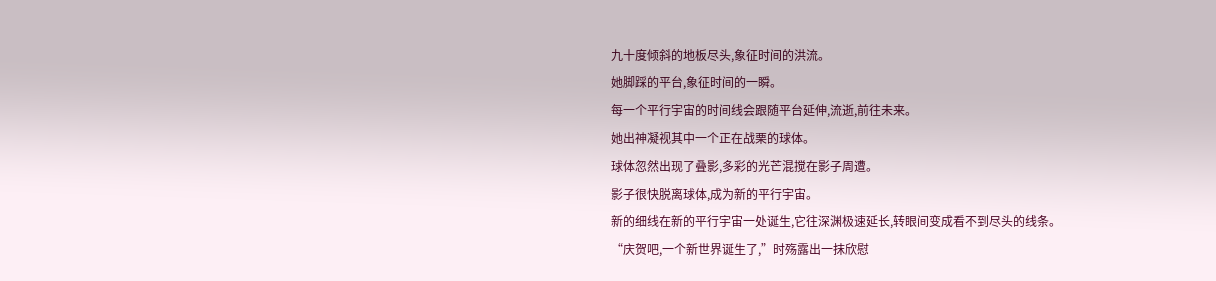九十度倾斜的地板尽头,象征时间的洪流。
她脚踩的平台,象征时间的一瞬。
每一个平行宇宙的时间线会跟随平台延伸,流逝,前往未来。
她出神凝视其中一个正在战栗的球体。
球体忽然出现了叠影,多彩的光芒混搅在影子周遭。
影子很快脱离球体,成为新的平行宇宙。
新的细线在新的平行宇宙一处诞生,它往深渊极速延长,转眼间变成看不到尽头的线条。
“庆贺吧,一个新世界诞生了,”时殇露出一抹欣慰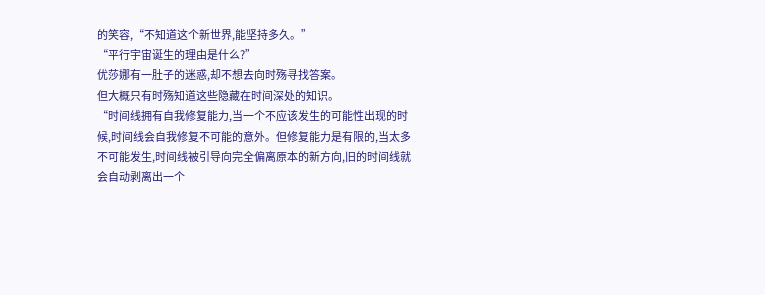的笑容,“不知道这个新世界,能坚持多久。”
“平行宇宙诞生的理由是什么?”
优莎娜有一肚子的迷惑,却不想去向时殇寻找答案。
但大概只有时殇知道这些隐藏在时间深处的知识。
“时间线拥有自我修复能力,当一个不应该发生的可能性出现的时候,时间线会自我修复不可能的意外。但修复能力是有限的,当太多不可能发生,时间线被引导向完全偏离原本的新方向,旧的时间线就会自动剥离出一个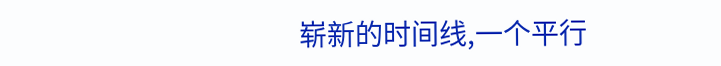崭新的时间线,一个平行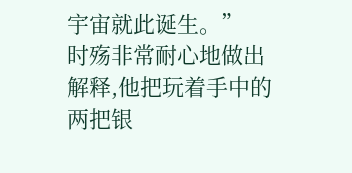宇宙就此诞生。”
时殇非常耐心地做出解释,他把玩着手中的两把银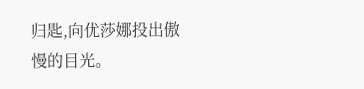归匙,向优莎娜投出傲慢的目光。